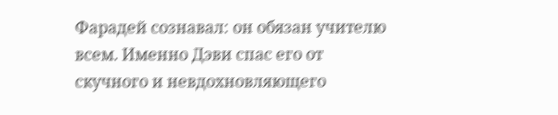Фарадей сознавал: он обязан учителю всем. Именно Дэви спас его от скучного и невдохновляющего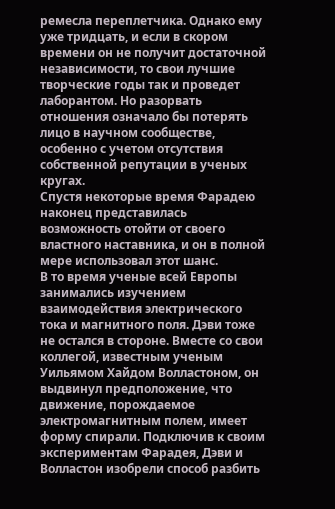ремесла переплетчика. Однако ему уже тридцать, и если в скором времени он не получит достаточной независимости, то свои лучшие творческие годы так и проведет лаборантом. Но разорвать отношения означало бы потерять лицо в научном сообществе, особенно с учетом отсутствия собственной репутации в ученых кругах.
Спустя некоторые время Фарадею наконец представилась возможность отойти от своего властного наставника, и он в полной мере использовал этот шанс.
В то время ученые всей Европы занимались изучением взаимодействия электрического тока и магнитного поля. Дэви тоже не остался в стороне. Вместе со свои коллегой, известным ученым Уильямом Хайдом Волластоном, он выдвинул предположение, что движение, порождаемое электромагнитным полем, имеет форму спирали. Подключив к своим экспериментам Фарадея, Дэви и Волластон изобрели способ разбить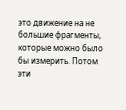это движение на не большие фрагменты, которые можно было бы измерить. Потом эти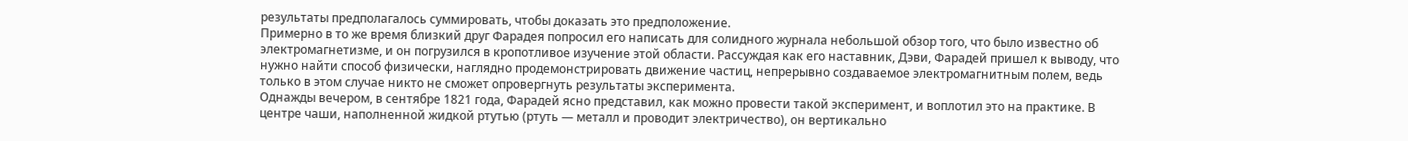результаты предполагалось суммировать, чтобы доказать это предположение.
Примерно в то же время близкий друг Фарадея попросил его написать для солидного журнала небольшой обзор того, что было известно об электромагнетизме, и он погрузился в кропотливое изучение этой области. Рассуждая как его наставник, Дэви, Фарадей пришел к выводу, что нужно найти способ физически, наглядно продемонстрировать движение частиц, непрерывно создаваемое электромагнитным полем, ведь только в этом случае никто не сможет опровергнуть результаты эксперимента.
Однажды вечером, в сентябре 1821 года, Фарадей ясно представил, как можно провести такой эксперимент, и воплотил это на практике. В центре чаши, наполненной жидкой ртутью (ртуть — металл и проводит электричество), он вертикально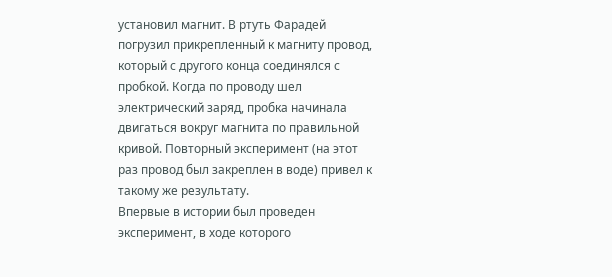установил магнит. В ртуть Фарадей погрузил прикрепленный к магниту провод, который с другого конца соединялся с пробкой. Когда по проводу шел электрический заряд, пробка начинала двигаться вокруг магнита по правильной кривой. Повторный эксперимент (на этот раз провод был закреплен в воде) привел к такому же результату.
Впервые в истории был проведен эксперимент, в ходе которого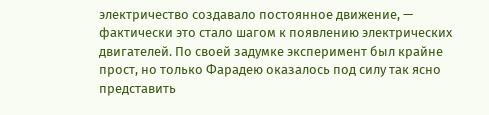электричество создавало постоянное движение, — фактически это стало шагом к появлению электрических двигателей. По своей задумке эксперимент был крайне прост, но только Фарадею оказалось под силу так ясно представить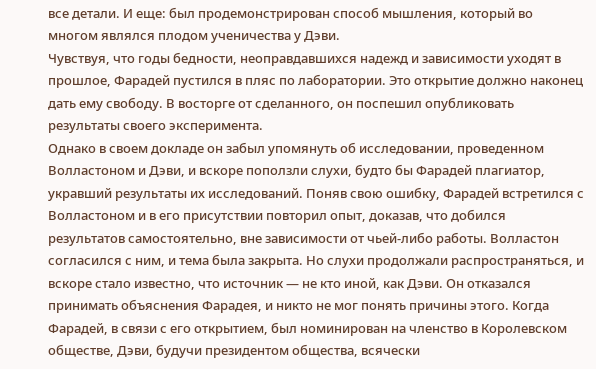все детали. И еще: был продемонстрирован способ мышления, который во многом являлся плодом ученичества у Дэви.
Чувствуя, что годы бедности, неоправдавшихся надежд и зависимости уходят в прошлое, Фарадей пустился в пляс по лаборатории. Это открытие должно наконец дать ему свободу. В восторге от сделанного, он поспешил опубликовать результаты своего эксперимента.
Однако в своем докладе он забыл упомянуть об исследовании, проведенном Волластоном и Дэви, и вскоре поползли слухи, будто бы Фарадей плагиатор, укравший результаты их исследований. Поняв свою ошибку, Фарадей встретился с Волластоном и в его присутствии повторил опыт, доказав, что добился результатов самостоятельно, вне зависимости от чьей-либо работы. Волластон согласился с ним, и тема была закрыта. Но слухи продолжали распространяться, и вскоре стало известно, что источник — не кто иной, как Дэви. Он отказался принимать объяснения Фарадея, и никто не мог понять причины этого. Когда Фарадей, в связи с его открытием, был номинирован на членство в Королевском обществе, Дэви, будучи президентом общества, всячески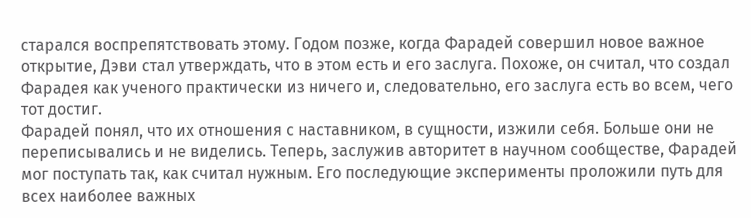старался воспрепятствовать этому. Годом позже, когда Фарадей совершил новое важное открытие, Дэви стал утверждать, что в этом есть и его заслуга. Похоже, он считал, что создал Фарадея как ученого практически из ничего и, следовательно, его заслуга есть во всем, чего тот достиг.
Фарадей понял, что их отношения с наставником, в сущности, изжили себя. Больше они не переписывались и не виделись. Теперь, заслужив авторитет в научном сообществе, Фарадей мог поступать так, как считал нужным. Его последующие эксперименты проложили путь для всех наиболее важных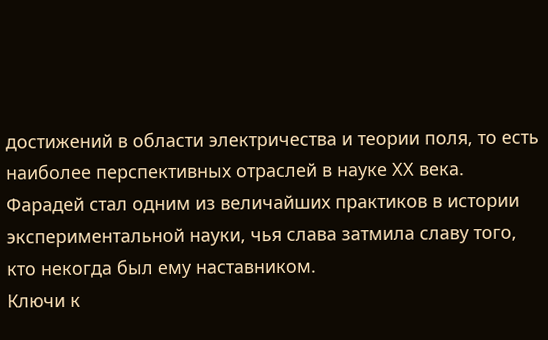достижений в области электричества и теории поля, то есть наиболее перспективных отраслей в науке XX века. Фарадей стал одним из величайших практиков в истории экспериментальной науки, чья слава затмила славу того, кто некогда был ему наставником.
Ключи к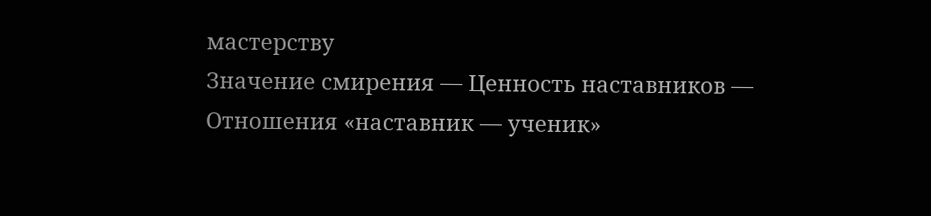мастерству
Значение смирения — Ценность наставников — Отношения «наставник — ученик»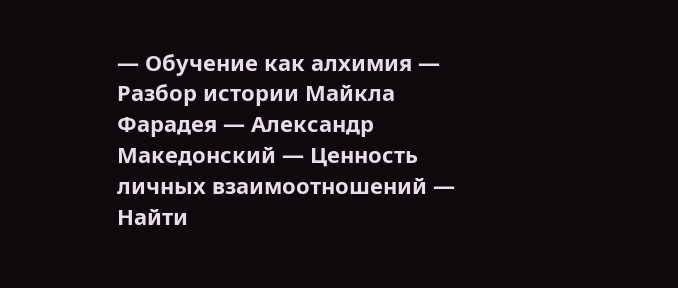— Обучение как алхимия — Разбор истории Майкла Фарадея — Александр Македонский — Ценность личных взаимоотношений — Найти